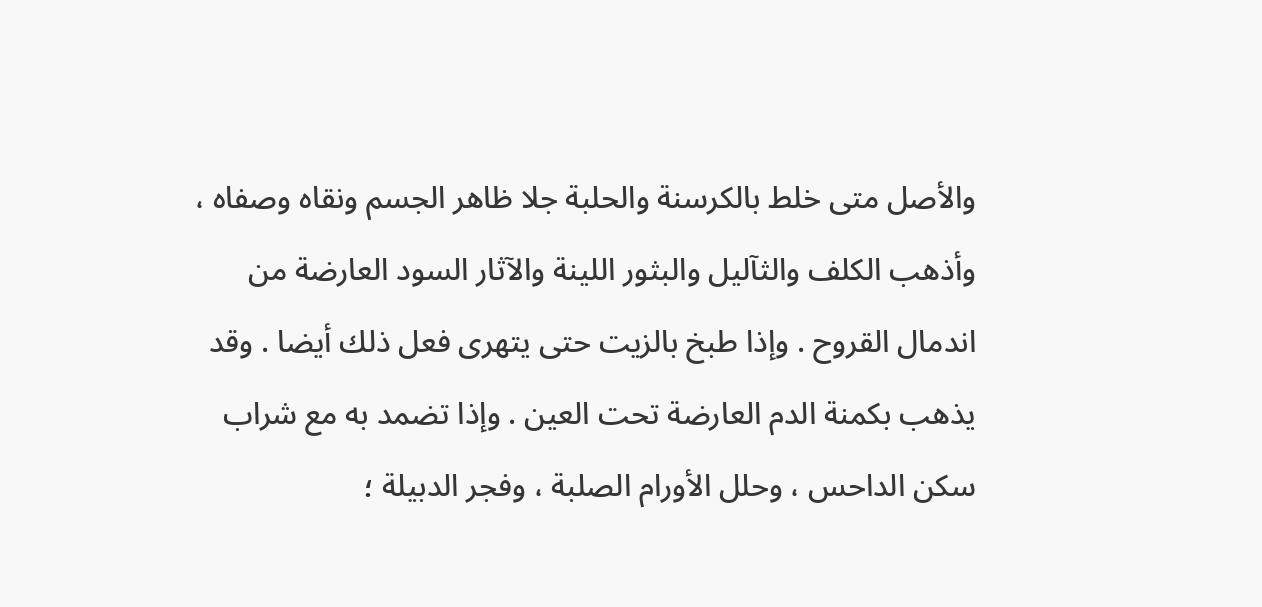والأصل متى خلط بالكرسنة والحلبة جلا ظاهر الجسم ونقاه وصفاه ، وأذهب الكلف والثآليل والبثور اللينة والآثار السود العارضة من اندمال القروح . وإذا طبخ بالزيت حتى يتهرى فعل ذلك أيضا . وقد يذهب بكمنة الدم العارضة تحت العين . وإذا تضمد به مع شراب سكن الداحس ، وحلل الأورام الصلبة ، وفجر الدبيلة ؛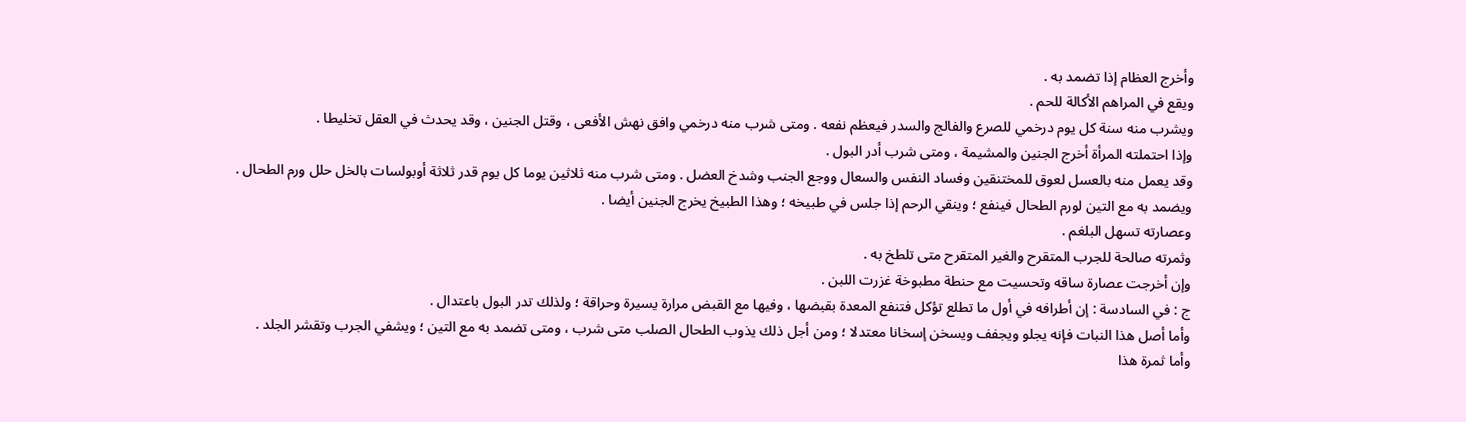وأخرج العظام إذا تضمد به .
ويقع في المراهم الأكالة للحم .
ويشرب منه سنة كل يوم درخمي للصرع والفالج والسدر فيعظم نفعه . ومتى شرب منه درخمي وافق نهش الأفعى ، وقتل الجنين ، وقد يحدث في العقل تخليطا .
وإذا احتملته المرأة أخرج الجنين والمشيمة ، ومتى شرب أدر البول .
وقد يعمل منه بالعسل لعوق للمختنقين وفساد النفس والسعال ووجع الجنب وشدخ العضل . ومتى شرب منه ثلاثين يوما كل يوم قدر ثلاثة أوبولسات بالخل حلل ورم الطحال .
ويضمد به مع التين لورم الطحال فينفع ؛ وينقي الرحم إذا جلس في طبيخه ؛ وهذا الطبيخ يخرج الجنين أيضا .
وعصارته تسهل البلغم .
وثمرته صالحة للجرب المتقرح والغير المتقرح متى تلطخ به .
وإن أخرجت عصارة ساقه وتحسيت مع حنطة مطبوخة غزرت اللبن .
ج : في السادسة : إن أطرافه في أول ما تطلع تؤكل فتنفع المعدة بقبضها ، وفيها مع القبض مرارة يسيرة وحراقة ؛ ولذلك تدر البول باعتدال .
وأما أصل هذا النبات فإنه يجلو ويجفف ويسخن إسخانا معتدلا ؛ ومن أجل ذلك يذوب الطحال الصلب متى شرب ، ومتى تضمد به مع التين ؛ ويشفي الجرب وتقشر الجلد .
وأما ثمرة هذا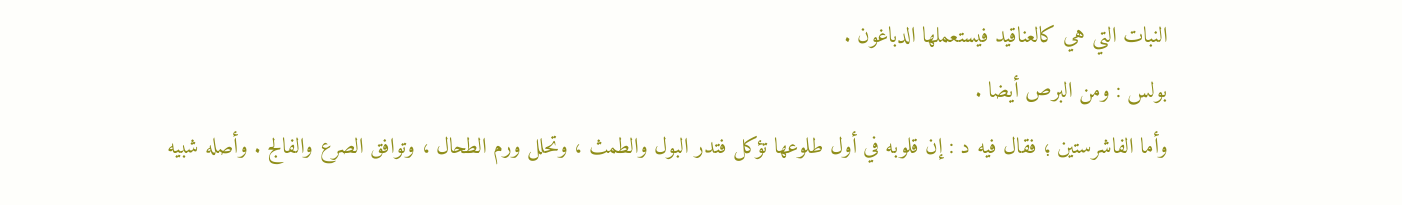النبات التي هي كالعناقيد فيستعملها الدباغون .
بولس : ومن البرص أيضا .
وأما الفاشرستين ؛ فقال فيه د : إن قلوبه في أول طلوعها تؤكل فتدر البول والطمث ، وتحلل ورم الطحال ، وتوافق الصرع والفالج . وأصله شبيه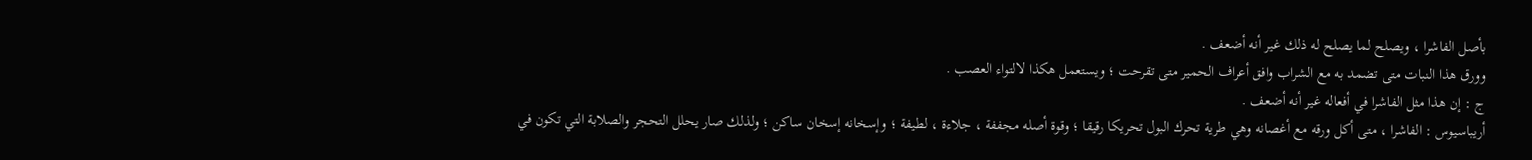بأصل الفاشرا ، ويصلح لما يصلح له ذلك غير أنه أضعف .
وورق هذا النبات متى تضمد به مع الشراب وافق أعراف الحمير متى تقرحت ؛ ويستعمل هكذا لالتواء العصب .
ج : إن هذا مثل الفاشرا في أفعاله غير أنه أضعف .
أريباسيوس : الفاشرا ، متى أكل ورقه مع أغصانه وهي طرية تحرك البول تحريكا رقيقا ؛ وقوة أصله مجففة ، جلاءة ، لطيفة ؛ وإسخانه إسخان ساكن ؛ ولذلك صار يحلل التحجر والصلابة التي تكون في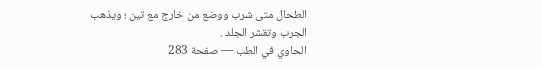الطحال متى شرب ووضع من خارج مع تين ؛ ويذهب الجرب وتقشر الجلد .
الحاوي في الطب — صفحة 283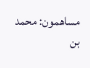مساهمون: محمد بن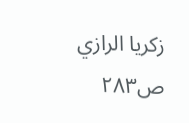زكريا الرازي
ص٢٨٣